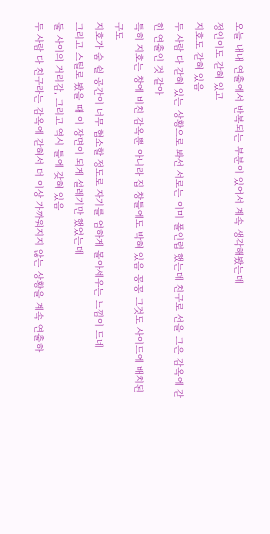오늘 내내 연출에서 반복되는 부분이 있어서 계속 생각해봤는데
정인이도 갇혀 있고
지호도 갇혀 있음
두 사람 다 갇혀 있는 상황으로 봐선 서로는 이미 폴인럽 했는데 친구로 선을 그은 감옥에 갇힌 연출인 것 같아
특히 지호는 창에 비친 감옥뿐 아니라 집 창틀에도 박혀 있음 꽁꽁 그것도 사이드에 배치된 구도
지호가 숨 쉴 공간이 너무 협소할 정도로 자기를 엄하게 몰아세우는 느낌이 드네
그리고 스틸로 봤을 때 이 장면이 되게 설레기만 했었는데
둘 사이의 거리감, 그리고 역시 틀에 갖혀 있음
두 사람 다 친구라는 감옥에 갇혀서 더 이상 가까워지지 않는 상황을 계속 연출하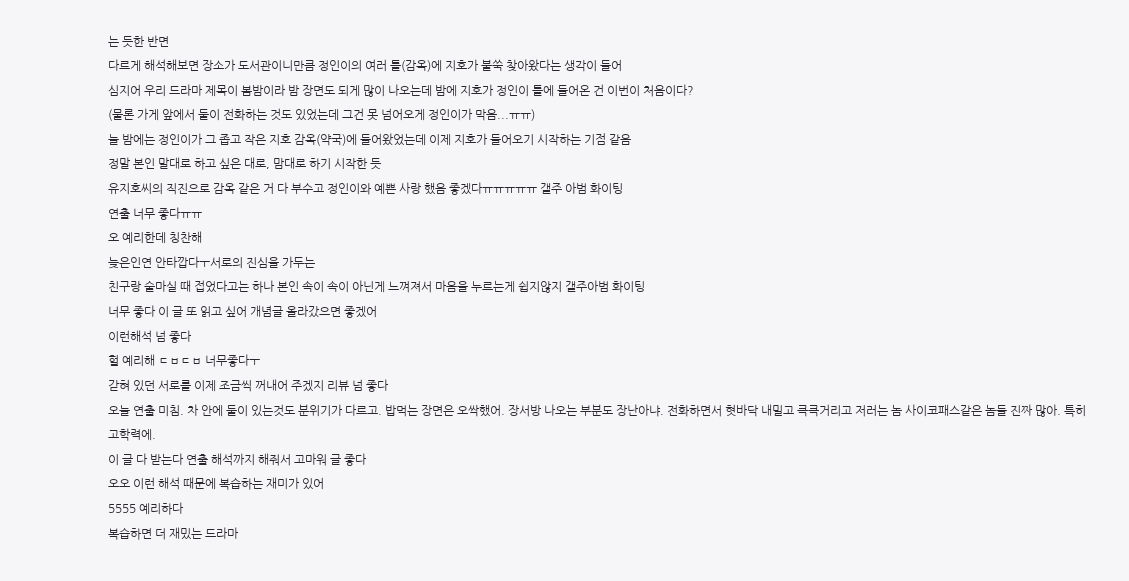는 듯한 반면
다르게 해석해보면 장소가 도서관이니만큼 정인이의 여러 틀(감옥)에 지호가 불쑥 찾아왔다는 생각이 들어
심지어 우리 드라마 제목이 봄밤이라 밤 장면도 되게 많이 나오는데 밤에 지호가 정인이 틀에 들어온 건 이번이 처음이다?
(물론 가게 앞에서 둘이 전화하는 것도 있었는데 그건 못 넘어오게 정인이가 막음...ㅠㅠ)
늘 밤에는 정인이가 그 좁고 작은 지호 감옥(약국)에 들어왔었는데 이제 지호가 들어오기 시작하는 기점 같음
정말 본인 말대로 하고 싶은 대로, 맘대로 하기 시작한 듯
유지호씨의 직진으로 감옥 같은 거 다 부수고 정인이와 예쁜 사랑 했음 좋겠다ㅠㅠㅠㅠㅠ 갤주 아범 화이팅
연출 너무 좋다ㅠㅠ
오 예리한데 칭찬해
늦은인연 안타깝다ㅜ서로의 진심을 가두는
친구랑 술마실 때 접었다고는 하나 본인 속이 속이 아닌게 느껴져서 마음을 누르는게 쉽지않지 갤주아범 화이팅
너무 좋다 이 글 또 읽고 싶어 개념글 올라갔으면 좋겠어
이런해석 넘 좋다
헐 예리해 ㄷㅂㄷㅂ 너무좋다ㅜ
갇혀 있던 서로를 이제 조금씩 꺼내어 주겠지 리뷰 넘 좋다
오늘 연출 미침. 차 안에 둘이 있는것도 분위기가 다르고. 밥먹는 장면은 오싹했어. 장서방 나오는 부분도 장난아냐. 전화하면서 혓바닥 내밀고 큭큭거리고 저러는 놈 사이코패스같은 놈들 진짜 많아. 특히 고학력에.
이 글 다 받는다 연출 해석까지 해줘서 고마워 글 좋다
오오 이런 해석 때문에 복습하는 재미가 있어
5555 예리하다
복습하면 더 재밌는 드라마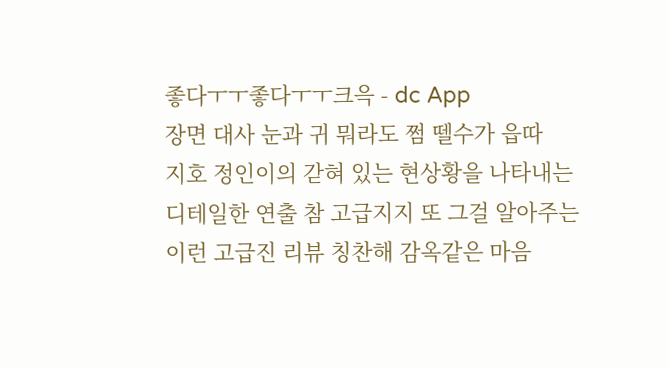좋다ㅜㅜ좋다ㅜㅜ크윽 - dc App
장면 대사 눈과 귀 뭐라도 쩜 뗄수가 읍따
지호 정인이의 갇혀 있는 현상황을 나타내는 디테일한 연출 참 고급지지 또 그걸 알아주는 이런 고급진 리뷰 칭찬해 감옥같은 마음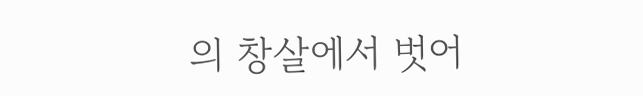의 창살에서 벗어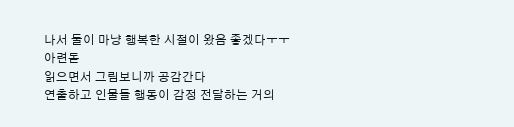나서 둘이 마냥 행복한 시절이 왔음 좋겠다ㅜㅜ
아련돋
읽으면서 그림보니까 공감간다
연출하고 인물들 행동이 감정 전달하는 거의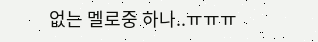없는 멜로중 하나..ㅠㅠㅠ